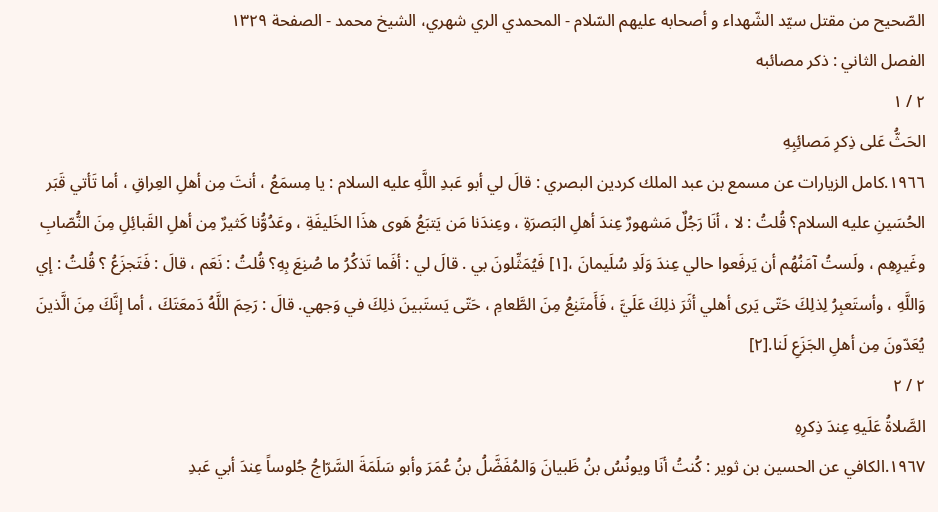الصّحيح من مقتل سيّد الشّهداء و أصحابه عليهم السّلام - المحمدي الري شهري، الشيخ محمد - الصفحة ١٣٢٩
الفصل الثاني : ذكر مصائبه
٢ / ١
الحَثُّ عَلى ذِكرِ مَصائِبِهِ
١٩٦٦.كامل الزيارات عن مسمع بن عبد الملك كردين البصري : قالَ لي أبو عَبدِ اللَّهِ عليه السلام : يا مِسمَعُ ، أنتَ مِن أهلِ العِراقِ ، أما تَأتي قَبَر الحُسَينِ عليه السلام؟ قُلتُ : لا ، أنَا رَجُلٌ مَشهورٌ عِندَ أهلِ البَصرَةِ ، وعِندَنا مَن يَتبَعُ هَوى هذَا الخَليفَةِ ، وعَدُوُّنا كَثيرٌ مِن أهلِ القَبائِلِ مِنَ النُّصّابِ وغَيرِهِم ، ولَستُ آمَنُهُم أن يَرفَعوا حالي عِندَ وَلَدِ سُلَيمانَ ،[١] فَيُمَثِّلونَ بي . قالَ لي : أفَما تَذكُرُ ما صُنِعَ بِهِ؟ قُلتُ : نَعَم ، قالَ : فَتَجزَعُ ؟ قُلتُ : إي وَاللَّهِ ، وأستَعبِرُ لِذلِكَ حَتّى يَرى أهلي أثَرَ ذلِكَ عَلَيَّ ، فَأَمتَنِعُ مِنَ الطَّعامِ ، حَتّى يَستَبينَ ذلِكَ في وَجهي. قالَ : رَحِمَ اللَّهُ دَمعَتَكَ ، أما إنَّكَ مِنَ الَّذينَ يُعَدّونَ مِن أهلِ الجَزَعِ لَنا.[٢]
٢ / ٢
الصَّلاةُ عَلَيهِ عِندَ ذِكرِهِ
١٩٦٧.الكافي عن الحسين بن ثوير : كُنتُ أنَا ويونُسُ بنُ ظَبيانَ وَالمُفَضَّلُ بنُ عُمَرَ وأبو سَلَمَةَ السَّرّاجُ جُلوساً عِندَ أبي عَبدِ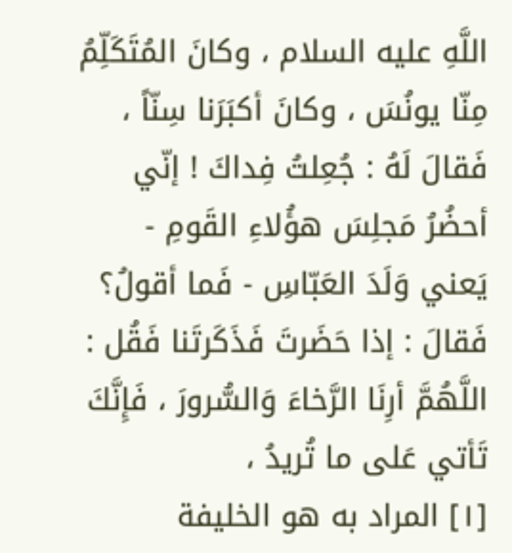اللَّهِ عليه السلام ، وكانَ المُتَكَلِّمُ مِنّا يونُسَ ، وكانَ أكبَرَنا سِنّاً ، فَقالَ لَهُ : جُعِلتُ فِداكَ ! إنّي أحضُرُ مَجلِسَ هؤُلاءِ القَومِ - يَعني وَلَدَ العَبّاسِ - فَما أقولُ؟ فَقالَ : إذا حَضَرتَ فَذَكَرتَنا فَقُل : اللَّهُمَّ أرِنَا الرَّخاءَ وَالسُّرورَ ، فَإِنَّكَ تَأتي عَلى ما تُريدُ ،
[١] المراد به هو الخليفة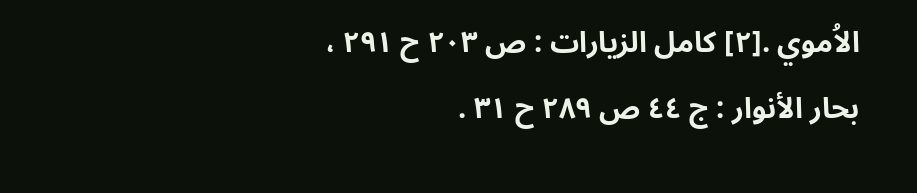الاُموي .[٢] كامل الزيارات : ص ٢٠٣ ح ٢٩١ ، بحار الأنوار : ج ٤٤ ص ٢٨٩ ح ٣١ .